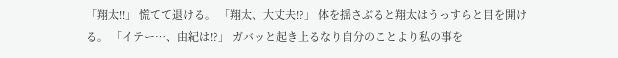「翔太!!」 慌てて退ける。 「翔太、大丈夫!?」 体を揺さぶると翔太はうっすらと目を開ける。 「イテー…、由紀は!?」 ガバッと起き上るなり自分のことより私の事を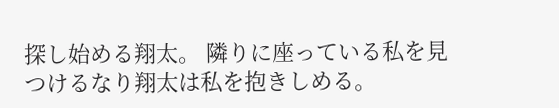探し始める翔太。 隣りに座っている私を見つけるなり翔太は私を抱きしめる。